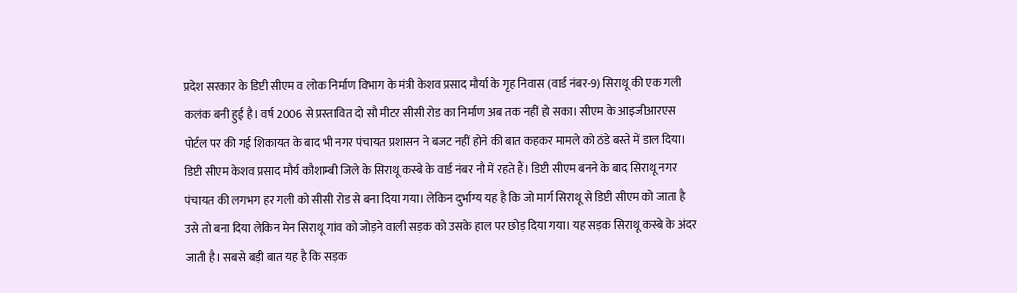प्रदेश सरकार के डिप्टी सीएम व लोक निर्माण विभाग के मंत्री केशव प्रसाद मौर्या के गृह निवास (वार्ड नंबर-9) सिराथू की एक गली कलंक बनी हुई है। वर्ष 2006 से प्रस्तावित दो सौ मीटर सीसी रोड का निर्माण अब तक नहीं हो सका। सीएम के आइजीआरएस पोर्टल पर की गई शिकायत के बाद भी नगर पंचायत प्रशासन ने बजट नहीं होने की बात कहकर मामले को ठंडे बस्ते में डाल दिया।
डिप्टी सीएम केशव प्रसाद मौर्य कौशाम्बी जिले के सिराथू कस्बे के वार्ड नंबर नौ में रहते हैं। डिप्टी सीएम बनने के बाद सिराथू नगर पंचायत की लगभग हर गली को सीसी रोड से बना दिया गया। लेकिन दुर्भाग्य यह है कि जो मार्ग सिराथू से डिप्टी सीएम को जाता है उसे तो बना दिया लेकिन मेन सिराथू गांव को जोड़ने वाली सड़क को उसके हाल पर छोड़ दिया गया। यह सड़क सिराथू कस्बे के अंदर जाती है। सबसे बड़ी बात यह है कि सड़क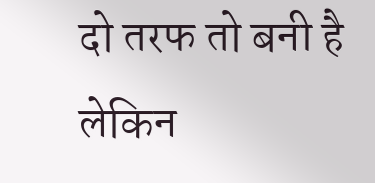दो तरफ तो बनी है लेकिन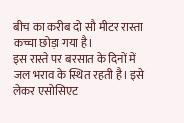बीच का करीब दो सौ मीटर रास्ता कच्चा छोड़ा गया है।
इस रास्ते पर बरसात के दिनों में जल भराव के स्थित रहती है। इसे लेकर एसोसिएट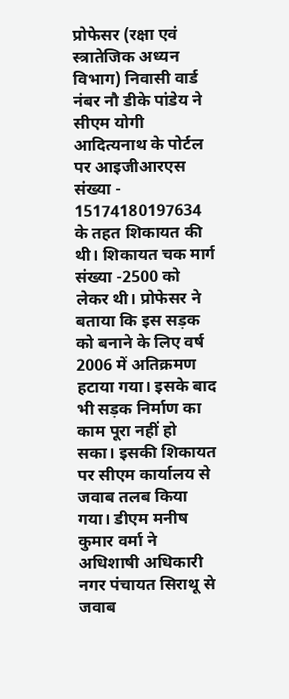प्रोफेसर (रक्षा एवं स्त्रातेजिक अध्यन विभाग) निवासी वार्ड नंबर नौ डीके पांडेय ने सीएम योगी आदित्यनाथ के पोर्टल पर आइजीआरएस संख्या - 15174180197634 के तहत शिकायत की थी। शिकायत चक मार्ग संख्या -2500 को लेकर थी। प्रोफेसर ने बताया कि इस सड़क को बनाने के लिए वर्ष 2006 में अतिक्रमण हटाया गया। इसके बाद भी सड़क निर्माण का काम पूरा नहीं हो सका। इसकी शिकायत पर सीएम कार्यालय से जवाब तलब किया गया। डीएम मनीष कुमार वर्मा ने अधिशाषी अधिकारी नगर पंचायत सिराथू से जवाब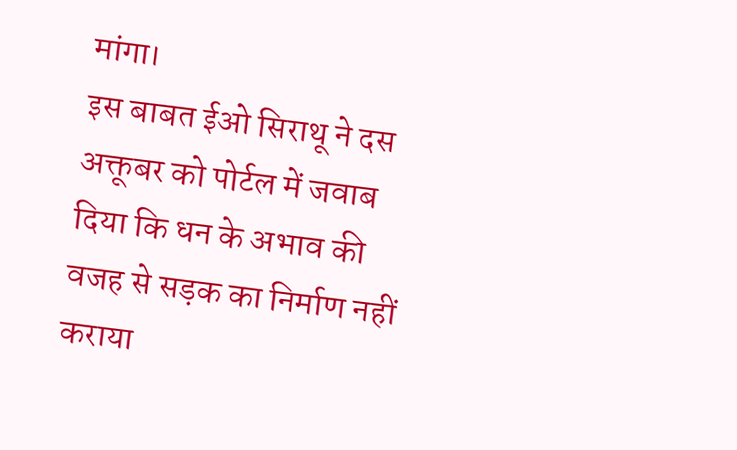मांगा।
इस बाबत ईओ सिराथू ने दस अक्तूबर को पोर्टल में जवाब दिया कि धन के अभाव की वजह से सड़क का निर्माण नहीं कराया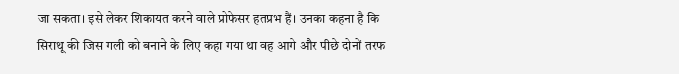जा सकता। इसे लेकर शिकायत करने वाले प्रोफेसर हतप्रभ हैं। उनका कहना है कि सिराथू की जिस गली को बनाने के लिए कहा गया था वह आगे और पीछे दोनों तरफ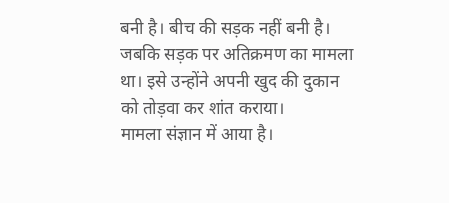बनी है। बीच की सड़क नहीं बनी है। जबकि सड़क पर अतिक्रमण का मामला था। इसे उन्होंने अपनी खुद की दुकान को तोड़वा कर शांत कराया।
मामला संज्ञान में आया है।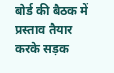बोर्ड की बैठक में प्रस्ताव तैयार करके सड़क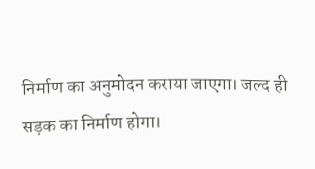निर्माण का अनुमोदन कराया जाएगा। जल्द ही सड़क का निर्माण होगा।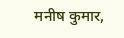मनीष कुमार,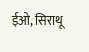ईओ, सिराथू